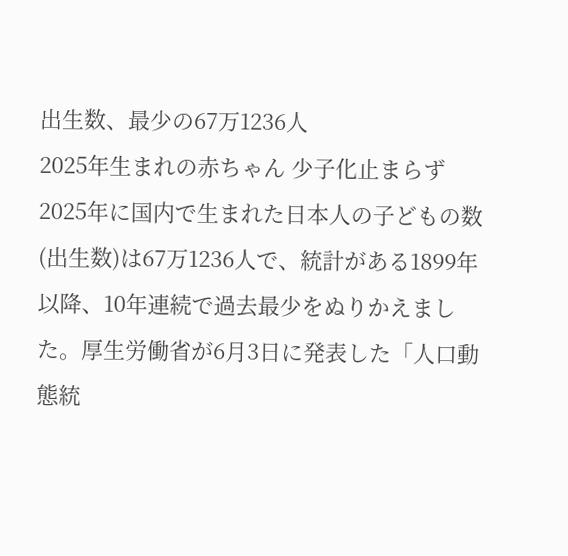出生数、最少の67万1236人
2025年生まれの赤ちゃん 少子化止まらず
2025年に国内で生まれた日本人の子どもの数(出生数)は67万1236人で、統計がある1899年以降、10年連続で過去最少をぬりかえました。厚生労働省が6月3日に発表した「人口動態統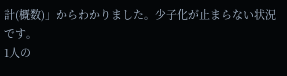計(概数)」からわかりました。少子化が止まらない状況です。
1人の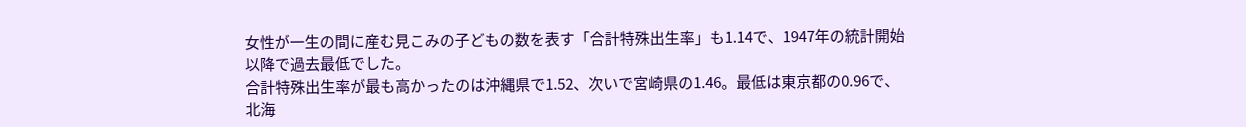女性が一生の間に産む見こみの子どもの数を表す「合計特殊出生率」も1.14で、1947年の統計開始以降で過去最低でした。
合計特殊出生率が最も高かったのは沖縄県で1.52、次いで宮崎県の1.46。最低は東京都の0.96で、北海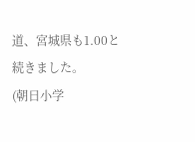道、宮城県も1.00と続きました。
(朝日小学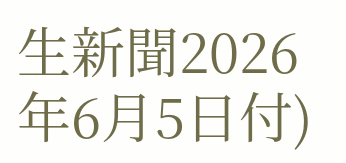生新聞2026年6月5日付)